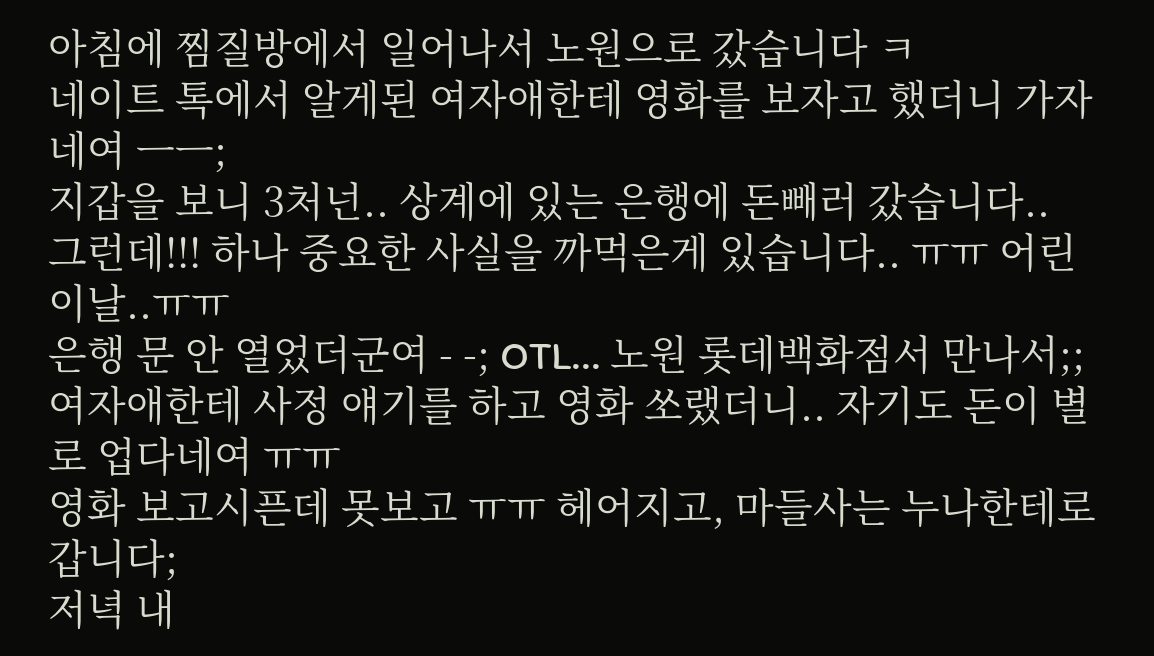아침에 찜질방에서 일어나서 노원으로 갔습니다 ㅋ
네이트 톡에서 알게된 여자애한테 영화를 보자고 했더니 가자네여 ㅡㅡ;
지갑을 보니 3처넌.. 상계에 있는 은행에 돈빼러 갔습니다..
그런데!!! 하나 중요한 사실을 까먹은게 있습니다.. ㅠㅠ 어린이날..ㅠㅠ
은행 문 안 열었더군여 - -; OTL... 노원 롯데백화점서 만나서;;
여자애한테 사정 얘기를 하고 영화 쏘랬더니.. 자기도 돈이 별로 업다네여 ㅠㅠ
영화 보고시픈데 못보고 ㅠㅠ 헤어지고, 마들사는 누나한테로 갑니다;
저녁 내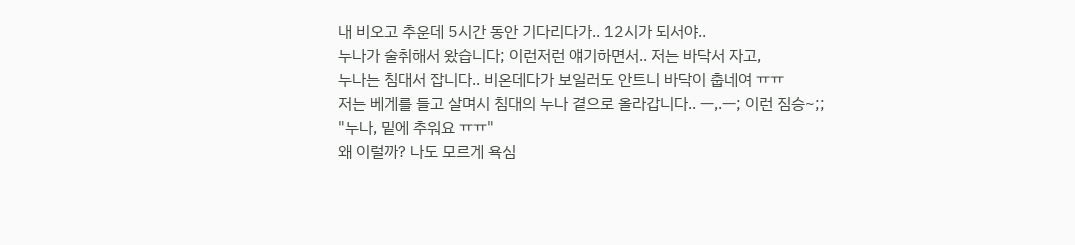내 비오고 추운데 5시간 동안 기다리다가.. 12시가 되서야..
누나가 술취해서 왔습니다; 이런저런 얘기하면서.. 저는 바닥서 자고,
누나는 침대서 잡니다.. 비온데다가 보일러도 안트니 바닥이 춥네여 ㅠㅠ
저는 베게를 들고 살며시 침대의 누나 곁으로 올라갑니다.. ㅡ,.ㅡ; 이런 짐승~;;
"누나, 밑에 추워요 ㅠㅠ"
왜 이럴까? 나도 모르게 욕심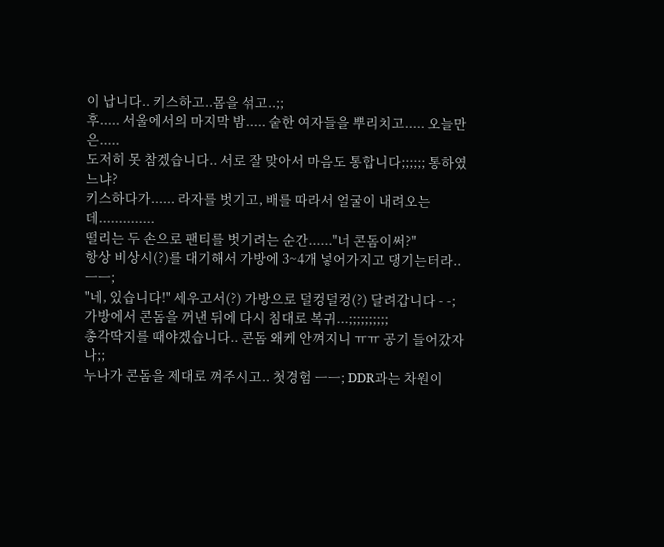이 납니다.. 키스하고..몸을 섞고..;;
후..... 서울에서의 마지막 밤..... 숱한 여자들을 뿌리치고..... 오늘만은.....
도저히 못 참겠습니다.. 서로 잘 맞아서 마음도 통합니다;;;;;; 통하였느냐?
키스하다가...... 라자를 벗기고, 배를 따라서 얼굴이 내려오는데..............
떨리는 두 손으로 팬티를 벗기려는 순간......"너 콘돔이써?"
항상 비상시(?)를 대기해서 가방에 3~4개 넣어가지고 댕기는터라.. ㅡㅡ;
"네, 있습니다!" 세우고서(?) 가방으로 덜컹덜컹(?) 달려갑니다 - -;
가방에서 콘돔을 꺼낸 뒤에 다시 침대로 복귀...;;;;;;;;;;
총각딱지를 때야겠습니다.. 콘돔 왜케 안껴지니 ㅠㅠ 공기 들어갔자나;;
누나가 콘돔을 제대로 껴주시고.. 첫경험 ㅡㅡ; DDR과는 차원이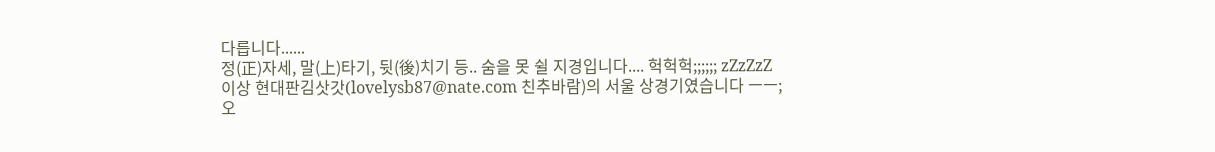다릅니다......
정(正)자세, 말(上)타기, 뒷(後)치기 등.. 숨을 못 쉴 지경입니다.... 헉헉헉;;;;;; zZzZzZ
이상 현대판김삿갓(lovelysb87@nate.com 친추바람)의 서울 상경기였습니다 ㅡㅡ;
오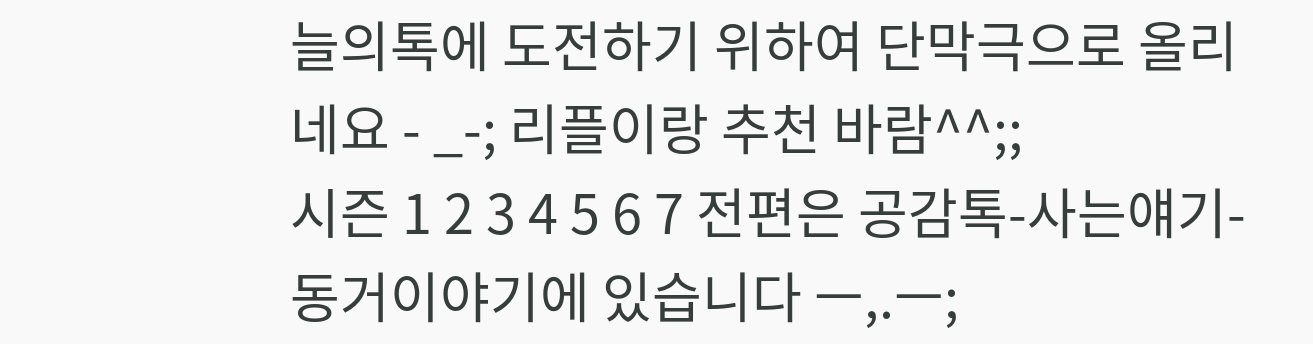늘의톡에 도전하기 위하여 단막극으로 올리네요 - _-; 리플이랑 추천 바람^^;;
시즌 1 2 3 4 5 6 7 전편은 공감톡-사는얘기-동거이야기에 있습니다 ㅡ,.ㅡ;